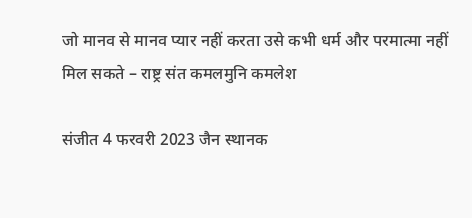जो मानव से मानव प्यार नहीं करता उसे कभी धर्म और परमात्मा नहीं मिल सकते – राष्ट्र संत कमलमुनि कमलेश

संजीत 4 फरवरी 2023 जैन स्थानक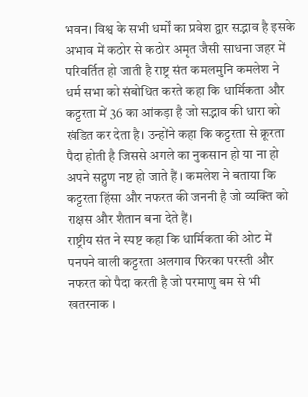भवन। विश्व के सभी धर्मों का प्रवेश द्वार सद्भाव है इसके अभाव में कठोर से कठोर अमृत जैसी साधना जहर में परिवर्तित हो जाती है राष्ट्र संत कमलमुनि कमलेश ने धर्म सभा को संबोधित करते कहा कि धार्मिकता और कट्टरता में 36 का आंकड़ा है जो सद्भाव की धारा को खंडित कर देता है। उन्होंने कहा कि कट्टरता से क्रूरता पैदा होती है जिससे अगले का नुकसान हो या ना हो अपने सद्गुण नष्ट हो जाते हैं । कमलेश ने बताया कि कट्टरता हिंसा और नफरत की जननी है जो व्यक्ति को राक्षस और शैतान बना देते हैं।
राष्ट्रीय संत ने स्पष्ट कहा कि धार्मिकता की ओट में पनपने वाली कट्टरता अलगाव फिरका परस्ती और नफरत को पैदा करती है जो परमाणु बम से भी खतरनाक ।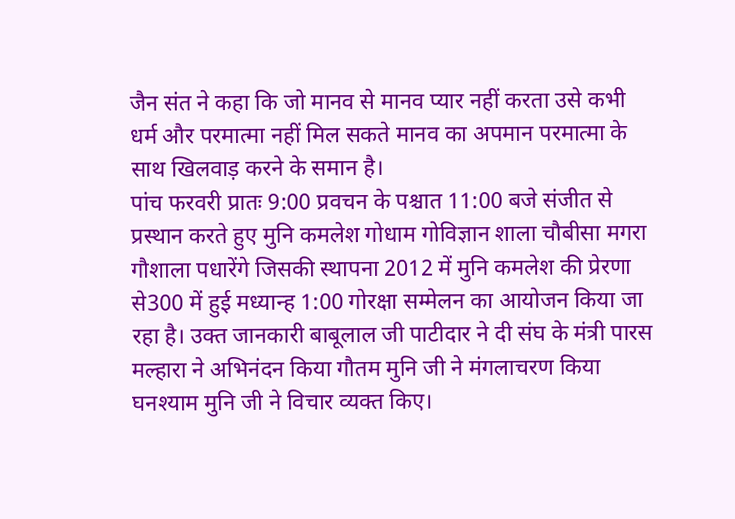जैन संत ने कहा कि जो मानव से मानव प्यार नहीं करता उसे कभी धर्म और परमात्मा नहीं मिल सकते मानव का अपमान परमात्मा के साथ खिलवाड़ करने के समान है।
पांच फरवरी प्रातः 9:00 प्रवचन के पश्चात 11:00 बजे संजीत से प्रस्थान करते हुए मुनि कमलेश गोधाम गोविज्ञान शाला चौबीसा मगरा गौशाला पधारेंगे जिसकी स्थापना 2012 में मुनि कमलेश की प्रेरणा से300 में हुई मध्यान्ह 1:00 गोरक्षा सम्मेलन का आयोजन किया जा रहा है। उक्त जानकारी बाबूलाल जी पाटीदार ने दी संघ के मंत्री पारस मल्हारा ने अभिनंदन किया गौतम मुनि जी ने मंगलाचरण किया घनश्याम मुनि जी ने विचार व्यक्त किए।